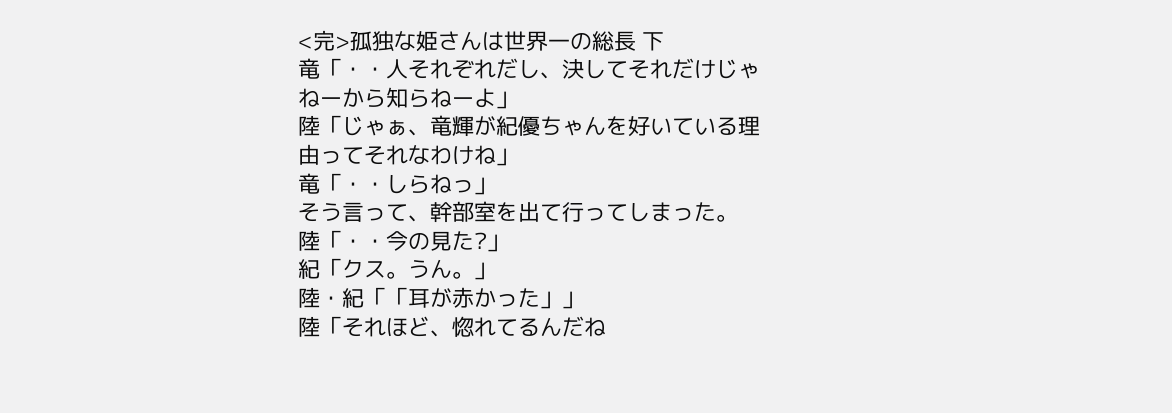<完>孤独な姫さんは世界一の総長 下
竜「・・人それぞれだし、決してそれだけじゃねーから知らねーよ」
陸「じゃぁ、竜輝が紀優ちゃんを好いている理由ってそれなわけね」
竜「・・しらねっ」
そう言って、幹部室を出て行ってしまった。
陸「・・今の見た?」
紀「クス。うん。」
陸・紀「「耳が赤かった」」
陸「それほど、惚れてるんだね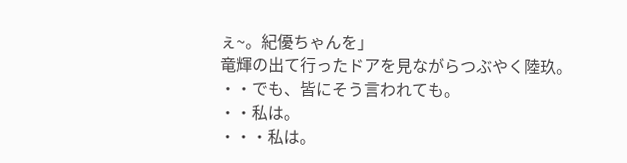ぇ~。紀優ちゃんを」
竜輝の出て行ったドアを見ながらつぶやく陸玖。
・・でも、皆にそう言われても。
・・私は。
・・・私は。